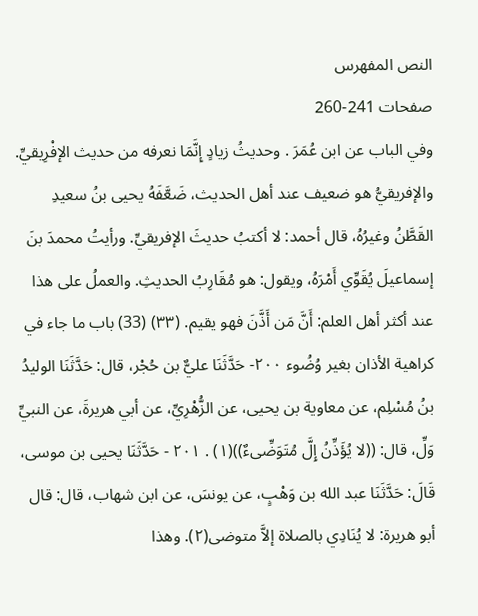النص المفهرس
صفحات 241-260
وفي الباب عن ابن عُمَرَ . وحديثُ زيادٍ إِنَّمَا نعرفه من حديث الإفْرِيقيِّ. والإفريقيُّ هو ضعيف عند أهل الحديث، ضَعَّفَهُ يحيى بنُ سعيدِ القَطَّنُ وغيرُهُ، قال أحمد: لا أكتبُ حديثَ الإفريقيِّ. ورأيتُ محمدَ بنَ إسماعيلَ يُقَوِّي أَمْرَهُ، ويقول: هو مُقَارِبُ الحديثِ. والعملُ على هذا عند أكثر أهل العلم: أَنَّ مَن أَذَّنَ فهو يقيم. (٣٣) (33) باب ما جاء في كراهية الأذان بغير وُضُوء ٢٠٠- حَدَّثَنَا عليٌّ بن حُجْر، قال: حَدَّثَنَا الوليدُ بنُ مُسْلِم، عن معاوية بن يحيى، عن الزُّهْرِيِّ، عن أبي هريرةَ، عن النبيِّ وَلِّ، قال: ((لا يُؤَذِّنُ إِلَّ مُتَوَضِّىءٌ))(١) . ٢٠١ - حَدَّثَنَا يحيى بن موسى، قَالَ: حَدَّثَنَا عبد الله بن وَهْبٍ، عن يونسَ، عن ابن شهاب، قال: قال أبو هريرة: لا يُنَادِي بالصلاة إلاَّ متوضی(٢). وهذا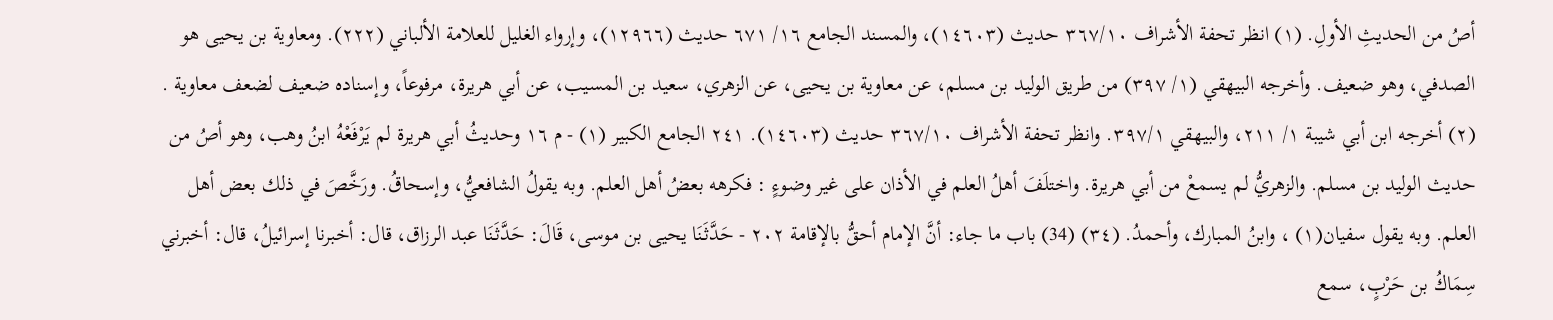أصُ من الحديثِ الأولِ. (١) انظر تحفة الأشراف ٣٦٧/١٠ حديث (١٤٦٠٣)، والمسند الجامع ١٦/ ٦٧١ حديث (١٢٩٦٦)، وإرواء الغليل للعلامة الألباني (٢٢٢). ومعاوية بن يحيى هو الصدفي، وهو ضعيف. وأخرجه البيهقي (١/ ٣٩٧) من طريق الوليد بن مسلم، عن معاوية بن يحيى، عن الزهري، سعيد بن المسيب، عن أبي هريرة، مرفوعاً، وإسناده ضعيف لضعف معاوية . (٢) أخرجه ابن أبي شيبة ١/ ٢١١، والبيهقي ٣٩٧/١. وانظر تحفة الأشراف ٣٦٧/١٠ حديث (١٤٦٠٣). ٢٤١ الجامع الكبير (١) - م ١٦ وحديثُ أبي هريرة لم يَرْفَعْهُ ابنُ وهب، وهو أصُ من حديث الوليد بن مسلم. والزهريُّ لم يسمعْ من أبي هريرة. واختلَفَ أهلُ العلم في الأذان على غير وضوءٍ : فكرهه بعضُ أهل العلم. وبه يقولُ الشافعيُّ، وإسحاقُ. ورَخَّصَ في ذلك بعض أهل العلم. وبه يقول سفيان(١) ، وابنُ المبارك، وأحمدُ. (٣٤) (34) باب ما جاء: أنَّ الإمام أحقُّ بالإقامة ٢٠٢ - حَدَّثَنَا يحيى بن موسى، قَالَ: حَدَّثَنَا عبد الرزاق، قال: أخبرنا إسرائيلُ، قال: أخبرني سِمَاكُ بن حَرْبٍ، سمع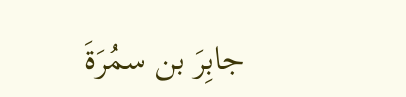جابِرَ بن سمُرَةَ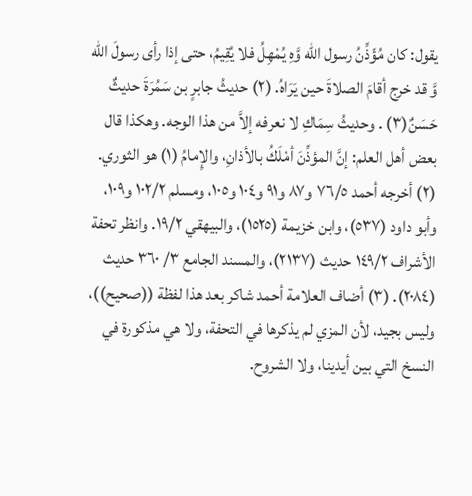يقول: كان مُؤَذِّنُ رسول الله وَّهِ يُمْهِلُ فلا يُقِيمُ، حتى إذا رأى رسولَ الله وَّ قد خرج أقامَ الصلاةَ حين يَرَاهُ. (٢) حديثُ جابرٍ بن سَمُرَةَ حديثٌ حَسَنٌ(٣) . وحديثُ سِمَاكِ لا نعرفه إلاَّ من هذا الوجه. وهكذا قال بعض أهل العلم: إنَّ المؤذِّنَ أمْلَكُ بالأذانِ، والإِمامُ (١) هو الثوري. (٢) أخرجه أحمد ٧٦/٥ و٨٧ و٩١ و١٠٤ و١٠٥، ومسلم ١٠٢/٢ و١٠٩، وأبو داود (٥٣٧)، وابن خزيمة (١٥٢٥)، والبيهقي ١٩/٢. وانظر تحفة الأشراف ١٤٩/٢ حديث (٢١٣٧)، والمسند الجامع ٣/ ٣٦٠ حديث (٢٠٨٤). (٣) أضاف العلامة أحمد شاكر بعد هذا لفظة ((صحيح))، وليس بجيد، لأن المزي لم يذكرها في التحفة، ولا هي مذكورة في النسخ التي بين أيدينا، ولا الشروح.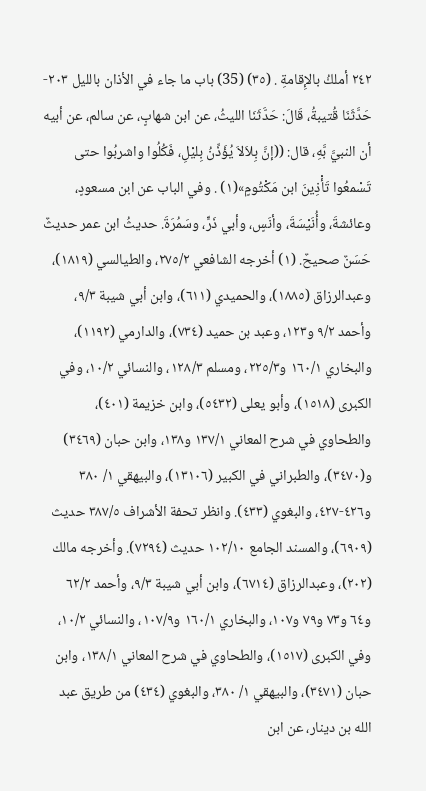٢٤٢ أملكُ بالإِقامةِ . (٣٥) (35) باب ما جاء في الأذان بالليل ٢٠٣- حَدَّثَنَا قُتيبةُ، قَالَ: حَدَّثَنَا الليثُ، عن ابن شهابٍ، عن سالم، عن أبيه أن النبيَّ بَّهِ، قال: ((إنَّ بِلاَلاَ يُؤَذِّنُ بِليْلِ، فَكُلُوا واشربُوا حتى تَسْمعُوا تَأْذِينَ ابن مَكْتُومٍ»(١) . وفي الباب عن ابن مسعودٍ، وعائشةَ، وأُنَيْسَةَ، وأنَسٍ، وأبي ذَرٍّ، وسَمُرَةَ. حدیثُ ابن عمر حديثٌ حَسَنٌ صحيحٌ. (١) أخرجه الشافعي ٢٧٥/٢، والطيالسي (١٨١٩)، وعبدالرزاق (١٨٨٥)، والحميدي (٦١١)، وابن أبي شيبة ٩/٣، وأحمد ٩/٢ و١٢٣، وعبد بن حميد (٧٣٤)، والدارمي (١١٩٢)، والبخاري ١٦٠/١ و٢٢٥/٣، ومسلم ١٢٨/٣، والنسائي ١٠/٢، وفي الكبرى (١٥١٨)، وأبو يعلى (٥٤٣٢)، وابن خزيمة (٤٠١)، والطحاوي في شرح المعاني ١٣٧/١ و١٣٨، وابن حبان (٣٤٦٩) و(٣٤٧٠)، والطبراني في الكبير (١٣١٠٦)، والبيهقي ١/ ٣٨٠ و٤٢٦-٤٢٧، والبغوي (٤٣٣). وانظر تحفة الأشراف ٣٨٧/٥ حديث (٦٩٠٩)، والمسند الجامع ١٠٢/١٠ حديث (٧٢٩٤). وأخرجه مالك (٢٠٢)، وعبدالرزاق (٦٧١٤)، وابن أبي شيبة ٩/٣، وأحمد ٦٢/٢ و٦٤ و٧٣ و٧٩ و١٠٧، والبخاري ١٦٠/١ و١٠٧/٩، والنسائي ١٠/٢، وفي الكبرى (١٥١٧)، والطحاوي في شرح المعاني ١٣٨/١، وابن حبان (٣٤٧١)، والبيهقي ١/ ٣٨٠، والبغوي (٤٣٤) من طريق عبد الله بن دينار، عن ابن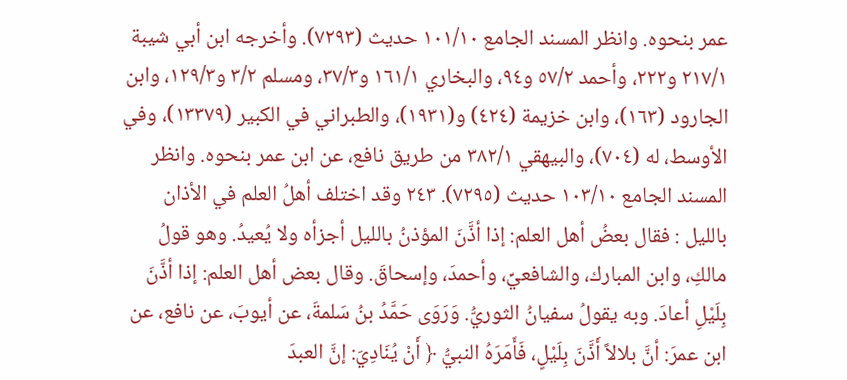عمر بنحوه. وانظر المسند الجامع ١٠١/١٠ حديث (٧٢٩٣). وأخرجه ابن أبي شيبة ٢١٧/١ و٢٢٢، وأحمد ٥٧/٢ و٩٤، والبخاري ١٦١/١ و٣٧/٣، ومسلم ٣/٢ و١٢٩/٣، وابن الجارود (١٦٣)، وابن خزيمة (٤٢٤) و(١٩٣١)، والطبراني في الكبير (١٣٣٧٩)، وفي الأوسط، له (٧٠٤)، والبيهقي ٣٨٢/١ من طريق نافع، عن ابن عمر بنحوه. وانظر المسند الجامع ١٠٣/١٠ حديث (٧٢٩٥). ٢٤٣ وقد اختلف أهلُ العلم في الأذان بالليل : فقال بعضُ أهل العلم: إذا أذَّنَ المؤذنُ بالليل أجزأه ولا يُعيدُ. وهو قولُ مالكِ، وابن المبارك، والشافعيِّ، وأحمدَ، وإسحاقَ. وقال بعض أهل العلم: إذا أذَّنَ بِلَيْلِ أعادَ. وبه يقولُ سفيانُ الثوريُّ. وَرَوَى حَمَّدُ بنُ سَلمةَ، عن أيوبَ، عن نافع، عن ابن عمرَ: أنَّ بلالاً أَذَّنَ بِلَيْلٍ، فَأَمَرَهُ النبيُّ ﴿ أَنْ يُنَادِيَ: إنَّ العبدَ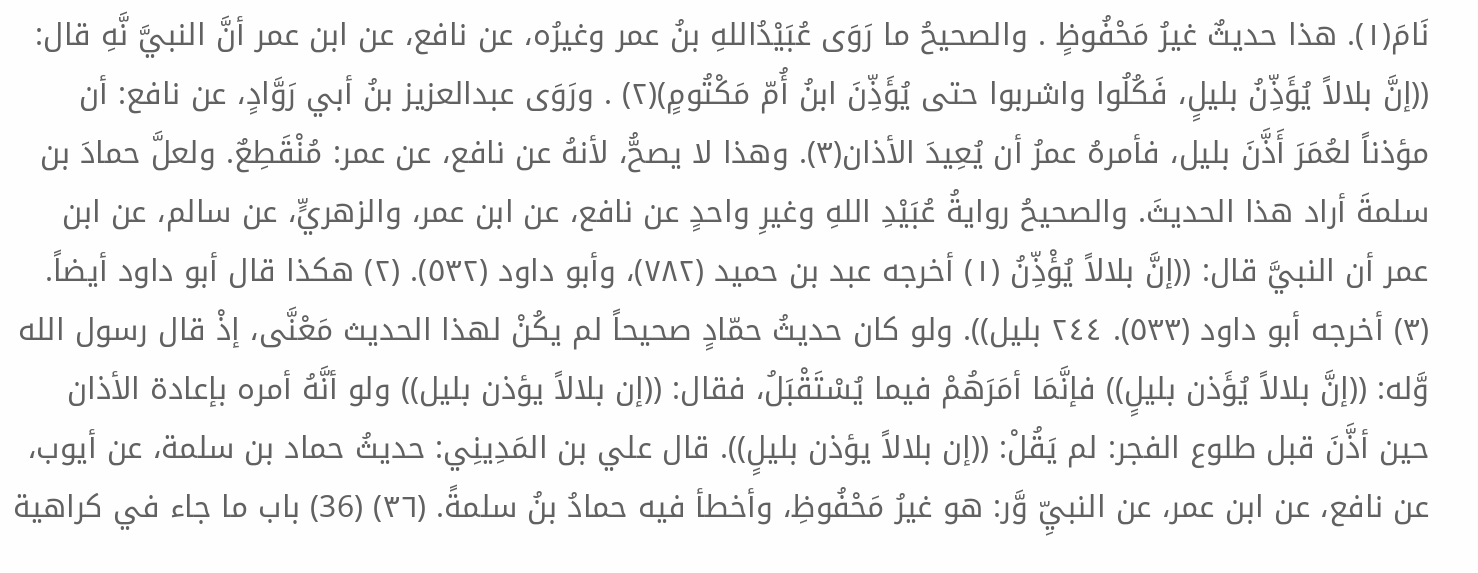نَامَ(١). هذا حديثٌ غيرُ مَحْفُوظٍ . والصحيحُ ما رَوَى عُبَيْدُاللهِ بنُ عمر وغيرُه، عن نافع، عن ابن عمر أنَّ النبيَّ نَّهِ قال: ((إنَّ بلالاً يُؤَذِّنُ بليلٍ، فَكُلُوا واشربوا حتى يُؤَذِّنَ ابنُ أُمّ مَكْتُومٍ)(٢) . ورَوَى عبدالعزيز بنُ أبي رَوَّادٍ، عن نافع: أن مؤذناً لعُمَرَ أَذَّنَ بليل، فأمرهُ عمرُ أن يُعِيدَ الأذان(٣). وهذا لا يصحُّ، لأنهُ عن نافع، عن عمر: مُنْقَطِعٌ. ولعلَّ حمادَ بن سلمةَ أراد هذا الحديثَ. والصحيحُ روايةُ عُبَيْدِ اللهِ وغيرِ واحدٍ عن نافع، عن ابن عمر، والزهريٍّ، عن سالم، عن ابن عمر أن النبيَّ قال: ((إنَّ بلالاً يُؤْذِّنُ (١) أخرجه عبد بن حميد (٧٨٢)، وأبو داود (٥٣٢). (٢) هكذا قال أبو داود أيضاً. (٣) أخرجه أبو داود (٥٣٣). ٢٤٤ بلیل)). ولو كان حديثُ حمّادٍ صحيحاً لم يكُنْ لهذا الحديث مَعْنَّى، إذْ قال رسول الله وَّله: ((إنَّ بلالاً يُؤَذن بليلٍ)) فإنَّمَا أمَرَهُمْ فيما يُسْتَقْبَلُ، فقال: ((إن بلالاً يؤذن بليل)) ولو أنَّهُ أمره بإعادة الأذان حين أذَّنَ قبل طلوع الفجر: لم يَقُلْ: ((إن بلالاً يؤذن بليلٍ)). قال علي بن المَدِينِي: حديثُ حماد بن سلمة، عن أيوب، عن نافع، عن ابن عمر، عن النبيِّ وَّر: هو غيرُ مَحْفُوظِ، وأخطأ فيه حمادُ بنُ سلمةً. (٣٦) (36) باب ما جاء في كراهية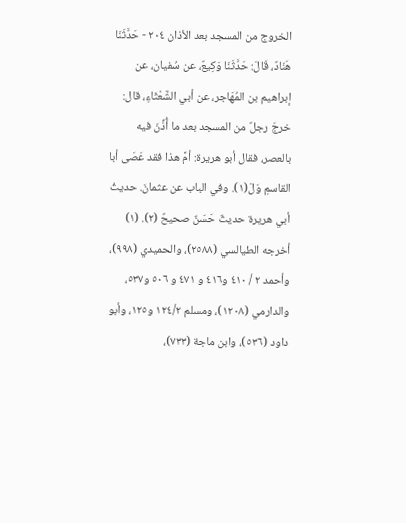الخروج من المسجد بعد الأذان ٢٠٤ - حَدَّثَنَا هَنَادٌ، قَالَ: حَدَّثَنَا وَكِيعٌ، عن سُفيان، عن إبراهيم بن المُهَاجر، عن أبي الشَّعْثَاءِ، قال: خرجَ رجلٌ من المسجد بعد ما أُذِّنَ فيه بالعصر، فقال أبو هريرة: أمَّ هذا فقد عَصَى أبا القاسمِ وَلَ(١). وفي الباب عن عثمانَ. حديثُ أبي هريرة حديثٌ حَسَنٌ صحيحٌ (٢). (١) أخرجه الطيالسي (٢٥٨٨)، والحميدي (٩٩٨)، وأحمد ٢ / ٤١٠ و٤١٦ و ٤٧١ و ٥٠٦ و٥٣٧، والدارمي (١٢٠٨)، ومسلم ١٢٤/٢ و١٢٥، وأبو داود (٥٣٦)، وابن ماجة (٧٣٣)،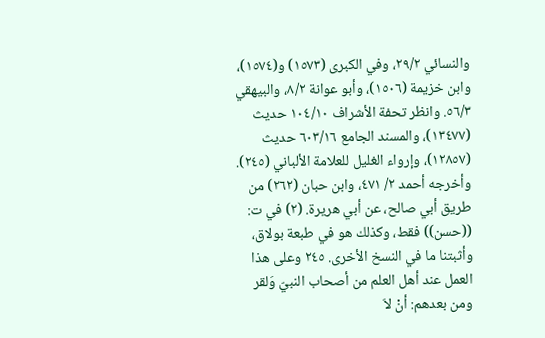والنسائي ٢٩/٢، وفي الكبرى (١٥٧٣) و(١٥٧٤)، وابن خزيمة (١٥٠٦)، وأبو عوانة ٨/٢، والبيهقي ٥٦/٣. وانظر تحفة الأشراف ١٠٤/١٠ حديث (١٣٤٧٧)، والمسند الجامع ٦٠٣/١٦ حديث (١٢٨٥٧)، وإرواء الغليل للعلامة الألباني (٢٤٥). وأخرجه أحمد ٢/ ٤٧١، وابن حبان (٢٦٢) من طريق أبي صالح، عن أبي هريرة. (٢) في ت: ((حسن)) فقط، وكذلك هو في طبعة بولاق، وأثبتنا ما في النسخ الأخرى. ٢٤٥ وعلى هذا العمل عند أهل العلم من أصحاب النبيّ وَلقر ومن بعدهم: أنْ لاَ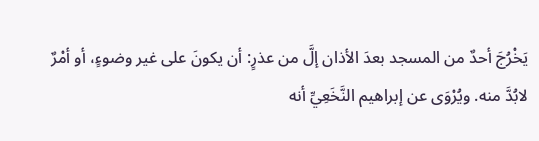يَخْرُجَ أحدٌ من المسجد بعدَ الأذان إلَّ من عذرٍ: أن يكونَ على غير وضوءٍ، أو أمْرٌ لابُدَّ منه. ويُرْوَى عن إبراهيم النَّخَعِيِّ أنه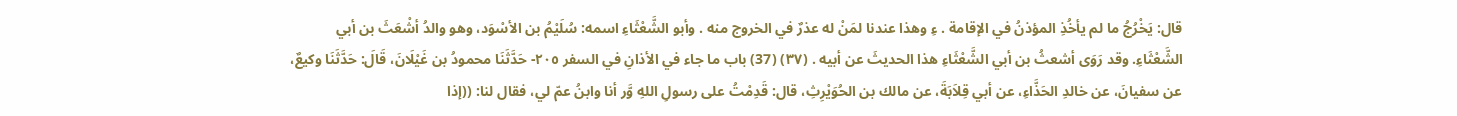قال: يَخْرُجُ ما لم يأخُذِ المؤذنُ في الإقامة . ءِ وهذا عندنا لمَنْ له عذرٌ في الخروج منه . وأبو الشَّعْثَاءِ اسمه: سُلَيْمُ بن الأسْوَد، وهو والدُ أشْعَثَ بن أبي الشَّعْثَاءِ. وقد رَوَى أشعثُ بن أبي الشَّعْثَاءِ هذا الحديثَ عن أبيه . (٣٧) (37) باب ما جاء في الأذانِ في السفر ٢٠٥- حَدَّثَنَا محمودُ بن غَيْلَانَ، قَالَ: حَدَّثَنَا وكيعٌ، عن سفيانَ، عن خالدِ الحَذَّاءِ، عن أبي قِلاَبَةَ، عن مالك بن الحُوَيْرِثِ، قال: قَدِمْتُ على رسولِ اللهِ وَّر أنا وابنُ عمّ لي، فقال لنا: ((إذا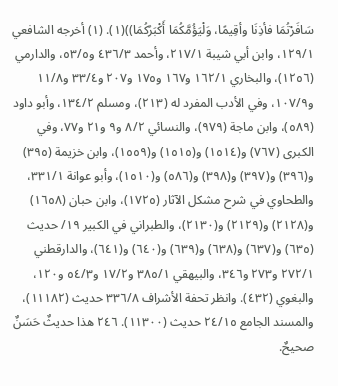سَافَرْتُمَا فأذِنَا وأقِيمًا، وَلْيَؤُمَّكُمَا أَكْبَرُكُمَا))(١). (١) أخرجه الشافعي ١٢٩/١، وابن أبي شيبة ٢١٧/١، وأحمد ٤٣٦/٣ و٥٣/٥، والدارمي (١٢٥٦)، والبخاري ١٦٢/١ و١٦٧ و١٧٥ و٢٠٧ و٣٣/٤ و١١/٨ و١٠٧/٩، وفي الأدب المفرد له (٢١٣)، ومسلم ١٣٤/٢، وأبو داود (٥٨٩)، وابن ماجة (٩٧٩)، والنسائي ٨/٢ و٩ و٢١ و٧٧، وفي الكبرى (٧٦٧) و(١٥١٤) و(١٥١٥) و(١٥٥٩)، وابن خزيمة (٣٩٥) و(٣٩٦) و(٣٩٧) و(٣٩٨) و(٥٨٦) و(١٥١٠)، وأبو عوانة ٣٣١/١، والطحاوي في شرح مشكل الآثار (١٧٢٥)، وابن حبان (١٦٥٨) و(٢١٢٨) و(٢١٢٩) و(٢١٣٠)، والطبراني في الكبير ١٩/ حديث (٦٣٥) و(٦٣٧) و(٦٣٨) و(٦٣٩) و(٦٤٠) و(٦٤١)، والدارقطني ٢٧٢/١ و٢٧٣ و٣٤٦، والبيهقي ٣٨٥/١ و١٧/٢ و٥٤/٣ و١٢٠، والبغوي (٤٣٢). وانظر تحفة الأشراف ٣٣٦/٨ حديث (١١١٨٢)، والمسند الجامع ٢٤/١٥ حديث (١١٣٠٠). ٢٤٦ هذا حديثٌ حَسَنٌ صحيحٌ.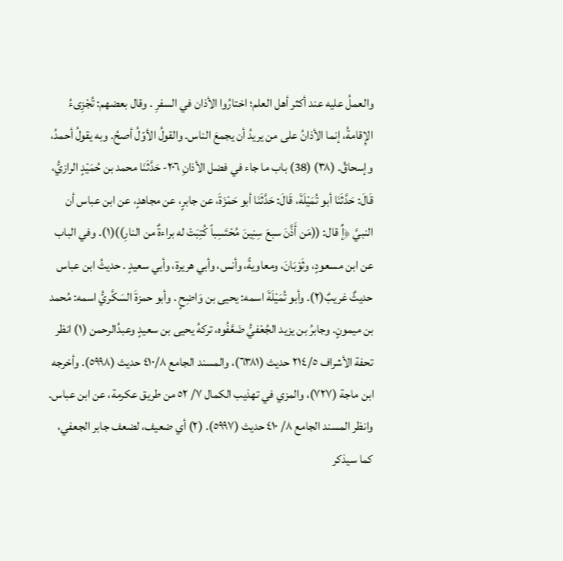والعملُ عليه عند أكثر أهل العلم؛ اختارُوا الأذان في السفرِ . وقال بعضهم: تُجْزِىءُ الإِقامةُ، إنما الأذانُ على من يريدُ أن يجمعَ الناس. والقولُ الأوّلُ أصحُ. وبه يقولُ أحمدُ، وإسحاقُ. (٣٨) (38) باب ما جاء في فضل الأذانِ ٢٠٦- حَدَّثَنَا محمد بن حُمَيْدٍ الرازيُّ، قَالَ: حَدَّثَنَا أبو تُمَيْلَةَ، قَالَ: حَدَّثَنَا أبو حَمْزَةَ، عن جابرٍ، عن مجاهدٍ، عن ابن عباس أن النبيَّ ﴿إِّ قال: ((مَن أَذَّنَ سبعَ سِنِينَ مُحْتَسِباً كُتِبَتْ له براءةٌ من النارِ))(١). وفي الباب عن ابن مسعودٍ، وثَوْبَانَ، ومعاويةً، وأنس، وأبي هريرة، وأبي سعيدٍ . حديثُ ابن عباس حديثٌ غريبٌ(٢). وأبو تُمَيْلَةَ اسمه: يحيى بن وَاضِحٍ . وأبو حمزةَ السَكَّريُّ اسمه: مُحمد بن ميمونٍ. وجابرُ بن يزيد الجُعْفيُّ ضَعَّفُوه، تركهُ يحيى بن سعيدٍ وعبدُالرحمن (١) انظر تحفة الأشراف ٢١٤/٥ حديث (٦٣٨١)، والمسند الجامع ٤١٠/٨ حديث (٥٩٩٨). وأخرجه ابن ماجة (٧٢٧)، والمزي في تهذيب الكمال ٧/ ٥٢ من طريق عكرمة، عن ابن عباس. وانظر المسند الجامع ٨/ ٤١٠ حديث (٥٩٩٧). (٢) أي ضعيف، لضعف جابر الجعفي، كما سيذكر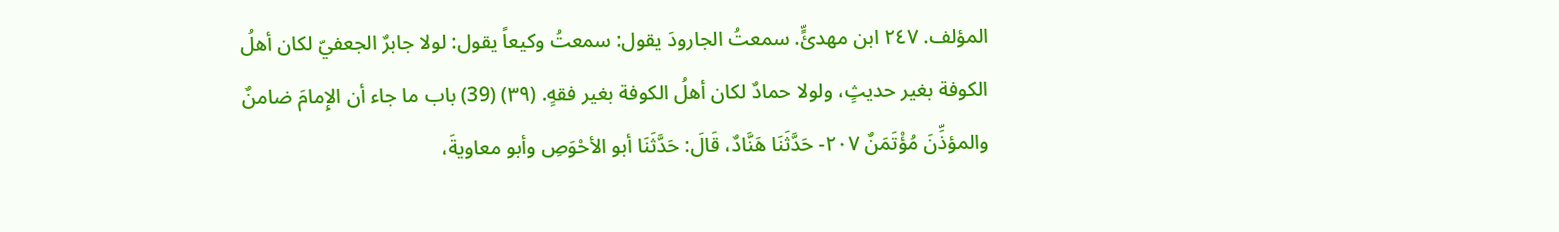المؤلف. ٢٤٧ ابن مهدئٍّ. سمعتُ الجارودَ يقول: سمعتُ وكيعاً يقول: لولا جابرٌ الجعفيّ لكان أهلُ الكوفة بغير حديثٍ، ولولا حمادٌ لكان أهلُ الكوفة بغير فقهٍ. (٣٩) (39) باب ما جاء أن الإِمامَ ضامنٌ والمؤذِّنَ مُؤْتَمَنٌ ٢٠٧- حَدَّثَنَا هَنَّادٌ، قَالَ: حَدَّثَنَا أبو الأحْوَصِ وأبو معاويةَ،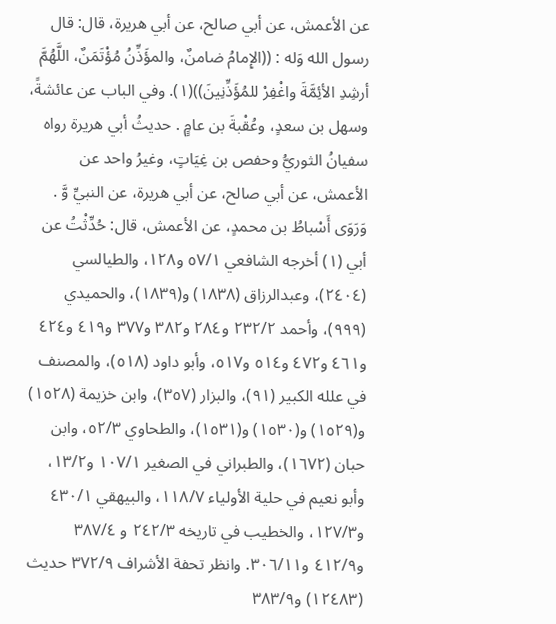عن الأعمش، عن أبي صالح، عن أبي هريرة، قال: قال رسول الله وَله : ((الإِمامُ ضامنٌ، والمؤَذِّنُ مُؤْتَمَنٌ، اللَّهُمَّ أرشِدِ الأئِمَّةَ واغْفِرْ للمُؤَذِّنِينَ))(١). وفي الباب عن عائشةً، وسهل بن سعدٍ، وعُقْبةَ بن عامٍِ . حديثُ أبي هريرة رواه سفيانُ الثوريُّ وحفص بن غِيَاتٍ، وغيرُ واحد عن الأعمش، عن أبي صالح، عن أبي هريرة، عن النبيِّ وَّ . وَرَوَى أَسْباطُ بن محمدٍ، عن الأعمش، قال: حُدِّثْتُ عن أبي (١) أخرجه الشافعي ٥٧/١ و١٢٨، والطيالسي (٢٤٠٤)، وعبدالرزاق (١٨٣٨) و(١٨٣٩)، والحميدي (٩٩٩)، وأحمد ٢٣٢/٢ و٢٨٤ و٣٨٢ و٣٧٧ و٤١٩ و٤٢٤ و٤٦١ و٤٧٢ و٥١٤ و٥١٧، وأبو داود (٥١٨)، والمصنف في علله الكبير (٩١)، والبزار (٣٥٧)، وابن خزيمة (١٥٢٨) و(١٥٢٩) و(١٥٣٠) و(١٥٣١)، والطحاوي ٥٢/٣، وابن حبان (١٦٧٢)، والطبراني في الصغير ١٠٧/١ و١٣/٢، وأبو نعيم في حلية الأولياء ١١٨/٧، والبيهقي ٤٣٠/١ و١٢٧/٣، والخطيب في تاريخه ٢٤٢/٣ و ٣٨٧/٤ و٤١٢/٩ و٣٠٦/١١. وانظر تحفة الأشراف ٣٧٢/٩ حديث (١٢٤٨٣) و٣٨٣/٩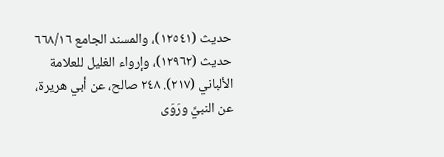حديث (١٢٥٤١)، والمسند الجامع ٦٦٨/١٦ حديث (١٢٩٦٢)، وإرواء الغليل للعلامة الألباني (٢١٧). ٢٤٨ صالح، عن أبي هريرة، عن النبيِّ ورَوَى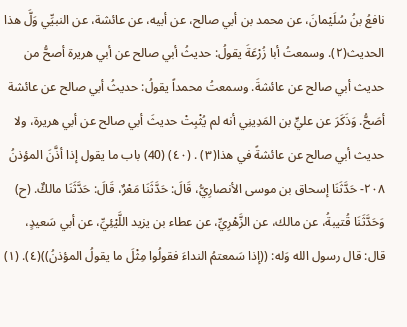نافعُ بنُ سُلَيْمانَ، عن محمد بن أبي صالح، عن أبيه، عن عائشة، عن النبيِّي وَلَّ هذا الحديث(٢). وسمعتُ أبا زُرْعَةَ يقولُ: حديثُ أبي صالح عن أبي هريرة أصحُّ من حديث أبي صالح عن عائشةَ. وسمعتُ محمداً يقولُ: حديثُ أبي صالح عن عائشة أصَحُّ. وَذَكَرَ عن عليٍّ بن المَدِينِي أنه لم يُثْبِتْ حديثَ أبي صالح عن أبي هريرة، ولا حديث أبي صالح عن عائشةً في هذا(٣) . (٤٠) (40) باب ما يقول إذا أذَّنَ المؤذنُ ٢٠٨- حَدَّثَنَا إسحاق بن موسى الأنصارِيُّ، قَالَ: حَدَّثَنَا مَعْرٌ، قَالَ: حَدَّثَنَا مالكٌ. (ح) وَحَدَّثَنَا قُتيبةُ، عن مالك، عن الزَّهْرِيِّ، عن عطاء بن يزيد اللَّيْئِيِّ، عن أبي سَعيدٍ، قال: قال رسول الله وَله: ((إذا سَمعتمُ النداءَ فقولُوا مِثْلَ ما يقولُ المؤذنُ))(٤). (١)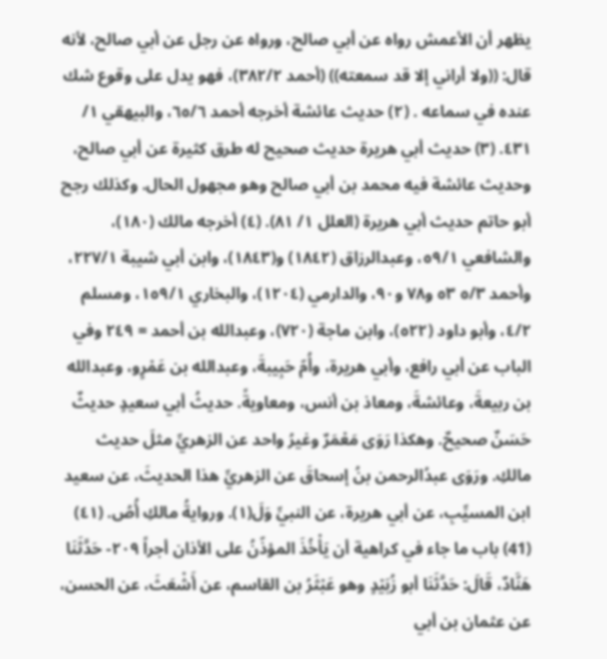يظهر أن الأعمش رواه عن أبي صالح، ورواه عن رجل عن أبي صالح، لأنه قال: ((ولا أراني إلا قد سمعته)) (أحمد ٣٨٢/٢)، فهو يدل على وقوع شك عنده في سماعه . (٢) حديث عائشة أخرجه أحمد ٦٥/٦، والبيهقي ١/ ٤٣١. (٣) حديث أبي هريرة حديث صحيح له طرق كثيرة عن أبي صالح، وحديث عائشة فيه محمد بن أبي صالح وهو مجهول الحال. وكذلك رجح أبو حاتم حديث أبي هريرة (العلل ١/ ٨١). (٤) أخرجه مالك (١٨٠)، والشافعي ٥٩/١، وعبدالرزاق (١٨٤٢) و(١٨٤٣)، وابن أبي شيبة ٢٢٧/١، وأحمد ٥/٣ ٥٣ و٧٨ و٩٠، والدارمي (١٢٠٤)، والبخاري ١٥٩/١، ومسلم ٤/٢، وأبو داود (٥٢٢)، وابن ماجة (٧٢٠)، وعبدالله بن أحمد = ٢٤٩ وفي الباب عن أبي رافع، وأبي هريرة، وأُمّ حَبِيبةَ، وعبدالله بن عَمْرٍو، وعبدالله بن ربيعةَ، وعائشةَ، ومعاذ بن أنس، ومعاويةً. حديثُ أبي سعيدٍ حديثٌ حَسَنٌ صحيحٌ. وهكذا رَوَى مَعْمَرٌ وغيرُ واحد عن الزهريِّ مثلَ حديث مالكِ. ورَوَى عبدُالرحمن بنُ إسحاقَ عن الزهريِّ هذا الحديثَ، عن سعيد ابن المسيِّبِ، عن أبي هريرة، عن النبيِّ وَلَ(١). وروایةُ مالكِ أُصُ. (٤١) (41) باب ما جاء في كراهية أن يَأْخُذَ المؤذّنُ على الأذان أجراً ٢٠٩- حَدَّثَنَا هَنَّادٌ، قَالَ: حَدَّثَنَا أبو زُبَيْدٍ وهو عَبْثَرُ بن القاسم، عن أَشْعَثَ، عن الحسن، عن عثمان بن أبي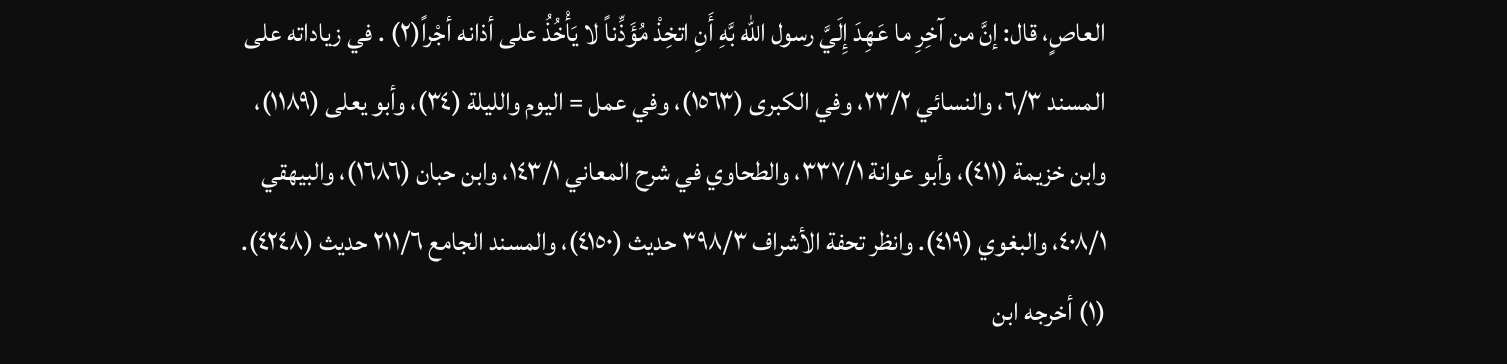العاصٍ، قال: إنَّ من آخِرِ ما عَهِدَ إِلَيَّ رسول الله بَّهِ أَنِ اتخِذْ مُؤَذِّناً لا يَأْخُذُ على أذانه أجْراً(٢) . في زياداته على المسند ٦/٣، والنسائي ٢٣/٢، وفي الكبرى (١٥٦٣)، وفي عمل = اليوم والليلة (٣٤)، وأبو يعلى (١١٨٩)، وابن خزيمة (٤١١)، وأبو عوانة ٣٣٧/١، والطحاوي في شرح المعاني ١٤٣/١، وابن حبان (١٦٨٦)، والبيهقي ٤٠٨/١، والبغوي (٤١٩). وانظر تحفة الأشراف ٣٩٨/٣ حديث (٤١٥٠)، والمسند الجامع ٢١١/٦ حديث (٤٢٤٨). (١) أخرجه ابن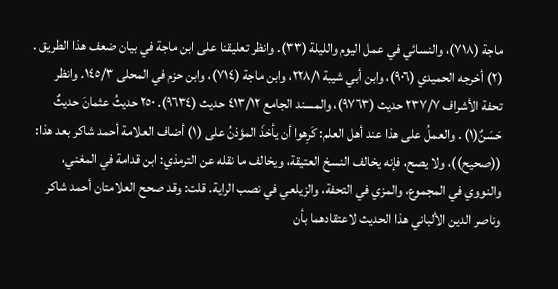ماجة (٧١٨)، والنسائي في عمل اليوم والليلة (٣٣). وانظر تعليقنا على ابن ماجة في بيان ضعف هذا الطريق . (٢) أخرجه الحميدي (٩٠٦)، وابن أبي شيبة ٢٢٨/١، وابن ماجة (٧١٤)، وابن حزم في المحلى ١٤٥/٣. وانظر تحفة الأشراف ٢٣٧/٧ حديث (٩٧٦٣)، والمسند الجامع ٤١٣/١٢ حديث (٩٦٣٤). ٢٥٠ حديثُ عثمانَ حديثٌ حَسَنٌ(١) . والعملُ على هذا عند أهل العلم: كَرِهوا أن يأخذَ المؤذنُ على (١) أضاف العلامة أحمد شاكر بعد هذا: ((صحيح))، ولا يصح، فإنه يخالف النسخ العتيقة، ويخالف ما نقله عن الترمذي: ابن قدامة في المغني، والنووي في المجموع، والمزي في التحفة، والزيلعي في نصب الراية. قلت: وقد صحح العلامتان أحمد شاكر وناصر الدين الألباني هذا الحديث لاعتقادهما بأن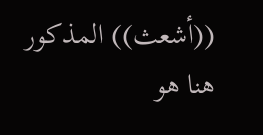((أشعث)) المذكور هنا هو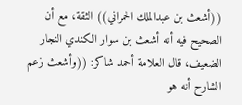((أشعث بن عبدالملك الحمراني)) الثقة، مع أن الصحيح فيه أنه أشعث بن سوار الكندي النجار الضعيف، قال العلامة أحمد شاكر: ((وأشعث زعم الشارح أنه هو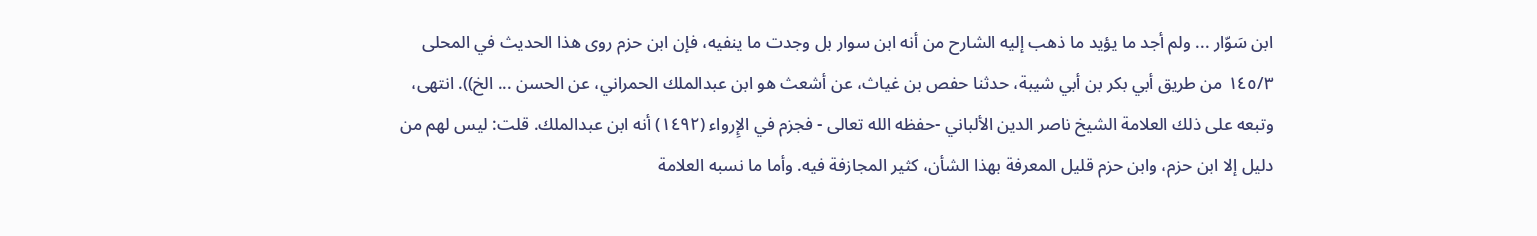ابن سَوّار ... ولم أجد ما يؤيد ما ذهب إليه الشارح من أنه ابن سوار بل وجدت ما ينفيه، فإن ابن حزم روى هذا الحديث في المحلى ١٤٥/٣ من طريق أبي بكر بن أبي شيبة، حدثنا حفص بن غياث، عن أشعث هو ابن عبدالملك الحمراني، عن الحسن ... الخ)). انتهى، وتبعه على ذلك العلامة الشيخ ناصر الدين الألباني -حفظه الله تعالى - فجزم في الإِرواء (١٤٩٢) أنه ابن عبدالملك. قلت: ليس لهم من دليل إلا ابن حزم، وابن حزم قليل المعرفة بهذا الشأن، كثير المجازفة فيه. وأما ما نسبه العلامة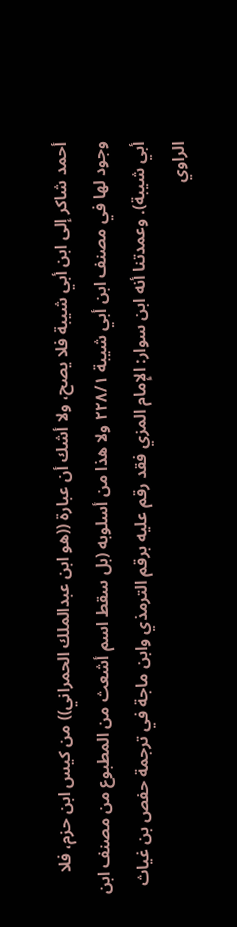أحمد شاكر إلى ابن أبي شيبة فلا يصح، ولا أشك أن عبارة ((هو ابن عبدالملك الحمراني)) من كيس ابن حزم، فلا وجود لها في مصنف ابن أبي شيبة ٢٢٨/١ ولا هذا من أسلوبه (بل سقط اسم أشعث من المطبوع من مصنف ابن أبي شيبة). وعمدتنا أنه ابن سوار: الإِمام المزي فقد رقم عليه برقم الترمذي وابن ماجة في ترجمة حفص بن غياث الراوي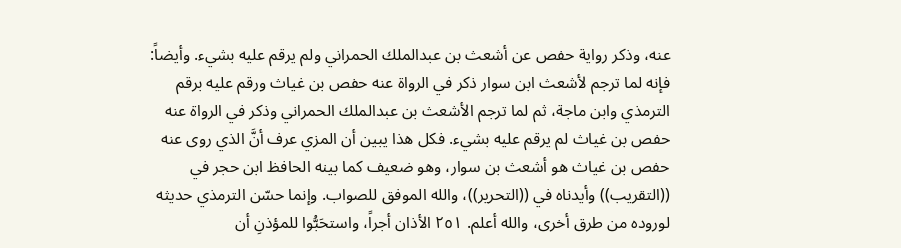عنه، وذكر رواية حفص عن أشعث بن عبدالملك الحمراني ولم يرقم عليه بشيء. وأيضاً: فإنه لما ترجم لأشعث ابن سوار ذكر في الرواة عنه حفص بن غياث ورقم عليه برقم الترمذي وابن ماجة، ثم لما ترجم الأشعث بن عبدالملك الحمراني وذكر في الرواة عنه حفص بن غياث لم يرقم عليه بشيء. فكل هذا يبين أن المزي عرف أنَّ الذي روى عنه حفص بن غياث هو أشعث بن سوار، وهو ضعيف كما بينه الحافظ ابن حجر في ((التقريب)) وأيدناه في ((التحرير))، والله الموفق للصواب. وإنما حسّن الترمذي حديثه لوروده من طرق أخرى، والله أعلم. ٢٥١ الأذان أجراً، واستحَبُّوا للمؤذنِ أن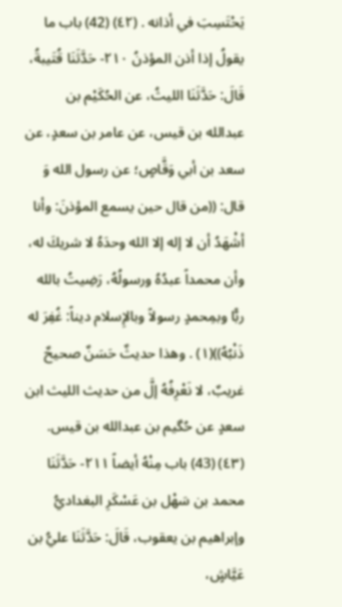يَحْتَسِبَ في أذانه . (٤٢) (42) باب ما يقولُ إذا أذن المؤذنُ ٢١٠- حَدَّثَنَا قُتَيبةُ، قَالَ: حَدَّثَنَا الليثُ، عن الحُكَيْم بن عبدالله بن قيس، عن عامر بن سعدٍ، عن سعد بن أبي وَقَّاصٍ؛ عن رسول الله وَ قال: ((من قال حين يسمع المؤذنَ: وأنا أشْهَدُ أن لا إله إلا الله وحدَهُ لا شريكَ له، وأن محمداً عبدُهُ ورسولُهُ، رَضِيتُ بالله ربًّا وبمِحمدٍ رسولاً وبالإِسلام ديناً: غُفِرَ له ذَنْبُهُ))(١) . وهذا حديثٌ حَسَنٌ صحيحٌ غريبٌ، لا نَعْرِفُهُ إلَّ من حديث الليث ابن سعدٍ عن حُگیم بن عبدالله بن قیس. (٤٣) (43) باب مِنْهُ أيضاً ٢١١- حَدَّثَنَا محمد بن سَهْل بن عَسْكَرِ البغداديُّ وإبراهيم بن يعقوب، قَالَ: حَدَّثَنَا عليُّ بن عَيَّاشٍ،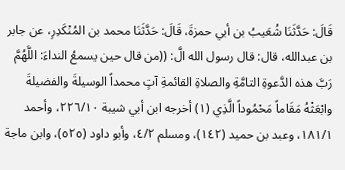قَالَ: حَدَّثَنَا شُعَيبُ بن أبي حمزةَ، قَالَ: حَدَّثَنَا محمد بن المُنْكَدِرِ، عن جابر بن عبدالله، قال: قال رسول الله الَّ: ((من قال حين يسمعُ النداءَ: اللَّهُمَّ رَبَّ هذه الدَّعوةِ التامَّةِ والصلاةِ القائمةِ آتٍ محمداً الوسيلةَ والفضيلةَ وابْعَثْهُ مَقَاماً مَحْمُوداً الَّذِي (١) أخرجه ابن أبي شيبة ٢٢٦/١٠، وأحمد ١٨١/١، وعبد بن حميد (١٤٢)، ومسلم ٤/٢، وأبو داود (٥٢٥)، وابن ماجة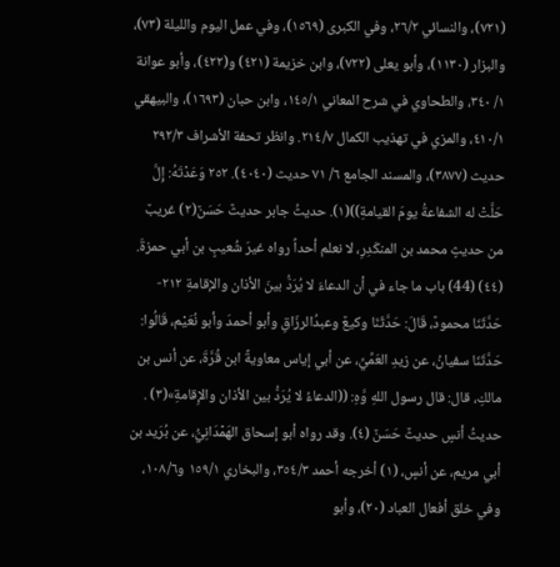(٧٢١)، والنسائي ٢٦/٢، وفي الكبرى (١٥٦٩)، وفي عمل اليوم والليلة (٧٣)، والبزار (١١٣٠)، وأبو يعلى (٧٢٢)، وابن خزيمة (٤٢١) و(٤٢٢)، وأبو عوانة ١/ ٣٤٠، والطحاوي في شرح المعاني ١٤٥/١، وابن حبان (١٦٩٣)، والبيهقي ٤١٠/١، والمزي في تهذيب الكمال ٢١٤/٧. وانظر تحفة الأشراف ٢٩٢/٣ حديث (٣٨٧٧)، والمسند الجامع ٦/ ٧١ حدیث (٤٠٤٠). ٢٥٢ وَعَدْتَهُ: إِلَّ حَلَّتْ له الشفاعةُ يومَ القيامةِ))(١). حديثُ جابر حديثٌ حَسَنٌ(٢) غريبٌ من حديثٍ محمد بن المنكَدِرِ، لا نعلم أحداً رواه غيرَ شُعيبٍ بن أبي حمزةَ. (٤٤) (44) باب ما جاء في أن الدعاءَ لا يُرَدُّ بينَ الأذان والإقامةِ ٢١٢- حَدَّثَنَا محمودٌ، قَالَ: حَدَّثَنَا وكيعٌ وعبدُالرزّاقِ وأبو أحمدَ وأبو نُعَيْم، قَالُوا: حَدَّثَنَا سفيانُ، عن زيدِ العَمِّيِّ، عن أبي إياس معاويةً ابن قُرَّةَ، عن أنس بن مالكِ، قال: قال رسول اللهِ وَّهِ: ((الدعاءُ لا يُرَدُّ بين الأذان والإِقامةِ»(٣) . حديثُ أنسٍ حديثٌ حَسَنٌ (٤). وقد رواه أبو إسحاق الهَمْدَانِيُّ، عن بُرَيد بن أبي مريم، عن أنسٍ، (١) أخرجه أحمد ٣٥٤/٣، والبخاري ١٥٩/١ و١٠٨/٦، وفي خلق أفعال العباد (٢٠)، وأبو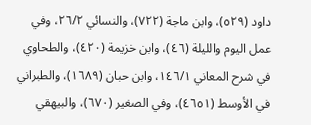داود (٥٢٩)، وابن ماجة (٧٢٢)، والنسائي ٢٦/٢، وفي عمل اليوم والليلة (٤٦)، وابن خزيمة (٤٢٠)، والطحاوي في شرح المعاني ١٤٦/١، وابن حبان (١٦٨٩)، والطبراني في الأوسط (٤٦٥١)، وفي الصغير (٦٧٠)، والبيهقي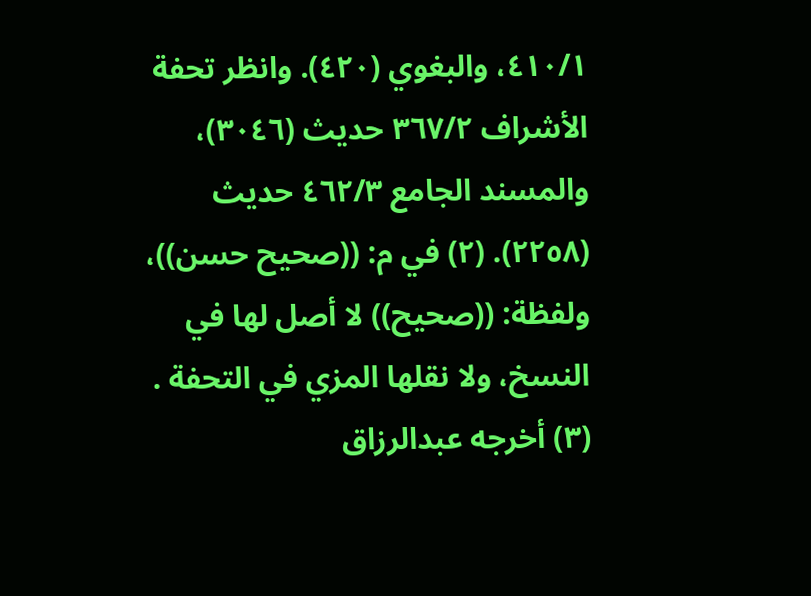٤١٠/١، والبغوي (٤٢٠). وانظر تحفة الأشراف ٣٦٧/٢ حديث (٣٠٤٦)، والمسند الجامع ٤٦٢/٣ حدیث (٢٢٥٨). (٢) في م: ((صحيح حسن))، ولفظة: ((صحيح)) لا أصل لها في النسخ، ولا نقلها المزي في التحفة . (٣) أخرجه عبدالرزاق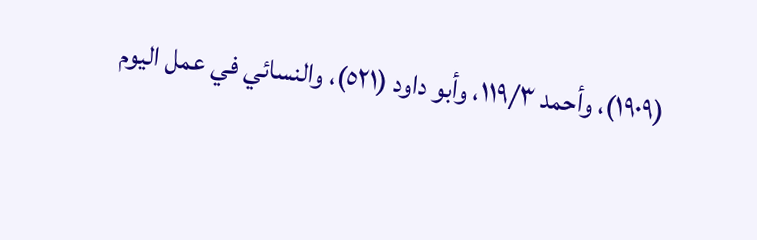(١٩٠٩)، وأحمد ١١٩/٣، وأبو داود (٥٢١)، والنسائي في عمل اليوم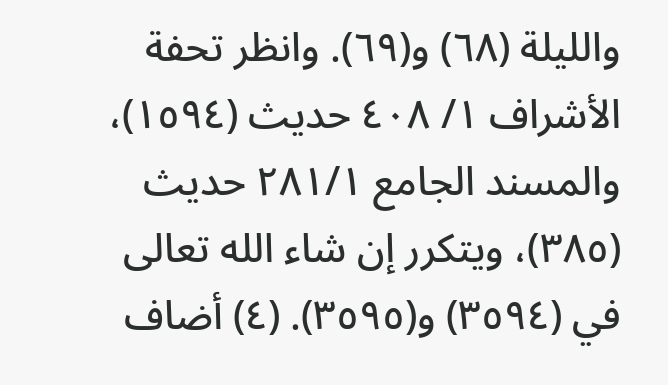والليلة (٦٨) و(٦٩). وانظر تحفة الأشراف ١/ ٤٠٨ حديث (١٥٩٤)، والمسند الجامع ٢٨١/١ حديث (٣٨٥)، ويتكرر إن شاء الله تعالى في (٣٥٩٤) و(٣٥٩٥). (٤) أضاف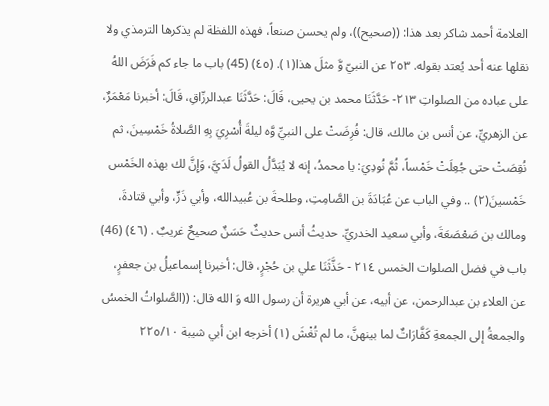العلامة أحمد شاكر بعد هذا: ((صحيح))، ولم يحسن صنعاً، فهذه اللفظة لم يذكرها الترمذي ولا نقلها عنه أحد يُعتد بقوله. ٢٥٣ عن النبيّ وَّ مثلَ هذا(١). (٤٥) (45) باب ما جاء كم فَرَضَ اللهُ على عباده من الصلواتِ ٢١٣- حَدَّثَنَا محمد بن يحيى، قَالَ: حَدَّثَنَا عبدالرزّاقِ، قَالَ: أخبرنا مَعْمَرٌ، عن الزهريِّ، عن أنس بن مالك، قال: فُرِضَتْ على النبيِّ وَّه ليلةَ أُسْرِيَ بِهِ الصَّلاةُ خَمْسِينَ، ثم نُقِصَتْ حتى جُعِلَتْ خَمْساً، ثُمَّ نُودِيَ: يا محمدُ، إنه لا يُبَدَّلُ القولُ لَدَيَّ، وَإِنَّ لك بهذه الخَمْس خَمْسينَ(٢) .. وفي الباب عن عُبَادَةَ بن الصَّامِتِ، وطلحةَ بن عُبيدالله، وأبي ذَرٍّ، وأبي قتادةَ، ومالك بن صَعْصَعَةَ، وأبي سعيد الخدريِّ. حديثُ أنس حديثٌ حَسَنٌ صحيحٌ غريبٌ . (٤٦) (46) باب في فضل الصلوات الخمس ٢١٤ - حَذَّثَنَا علي بن حُجْرٍ، قال: أخبرنا إسماعيلُ بن جعفرٍ، عن العلاء بن عبدالرحمن، عن أبيه، عن أبي هريرة أن رسول الله وَ الله قال: ((الصَّلواتُ الخمسُ والجمعةُ إلى الجمعةِ كَفَّارَاتٌ لما بينهنَّ، ما لم تُغْشَ (١) أخرجه ابن أبي شيبة ٢٢٥/١٠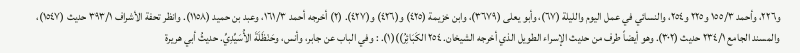و٢٢٦، وأحمد ١٥٥/٣ و٢٢٥ و٢٥٤، والنسائي في عمل اليوم والليلة (٦٧)، وأبو يعلى (٣٦٧٩)، وابن خزيمة (٤٢٥) و(٤٢٦) و(٤٢٧). (٢) أخرجه أحمد ١٦١/٣، وعبد بن حميد (١١٥٨). وانظر تحفة الأشراف ٣٩٣/١ حديث (١٥٤٧)، والمسند الجامع ٢٣٤/١ حديث (٣٠٢). وهو أيضاً طرف من حديث الإسراء الطويل الذي أخرجه الشيخان. ٢٥٤ الكَبَائِرُ))(١). : وفي الباب عن جابر، وأنس، وحَنْظَلَةَ الأُسَيِّدِيِّ. حديثُ أبي هريرة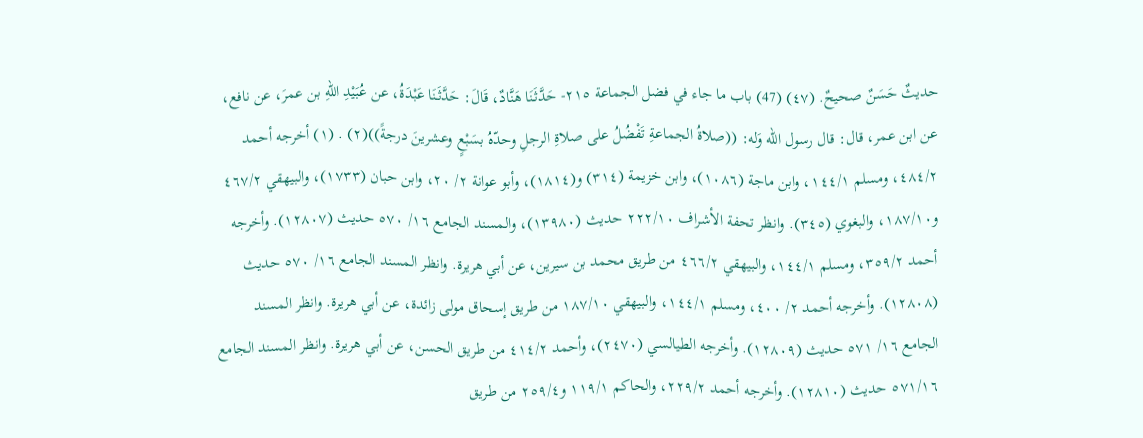حديثٌ حَسَنٌ صحيحٌ. (٤٧) (47) باب ما جاء في فضل الجماعة ٢١٥- حَدَّثَنَا هَنَّادٌ، قَالَ: حَدَّثَنَا عَبْدَةُ، عن عُبَيْدِ اللهِ بن عمرَ، عن نافع، عن ابن عمر، قال: قال رسول الله وَله: ((صلاةُ الجماعةِ تَفْضُلُ على صلاةِ الرجلِ وحدّهُ بسَبْعٍ وعشرينَ درجةً))(٢) . (١) أخرجه أحمد ٤٨٤/٢، ومسلم ١٤٤/١، وابن ماجة (١٠٨٦)، وابن خزيمة (٣١٤) و(١٨١٤)، وأبو عوانة ٢/ ٢٠، وابن حبان (١٧٣٣)، والبيهقي ٤٦٧/٢ و١٨٧/١٠، والبغوي (٣٤٥). وانظر تحفة الأشراف ٢٢٢/١٠ حديث (١٣٩٨٠)، والمسند الجامع ١٦/ ٥٧٠ حديث (١٢٨٠٧). وأخرجه أحمد ٣٥٩/٢، ومسلم ١٤٤/١، والبيهقي ٤٦٦/٢ من طريق محمد بن سيرين، عن أبي هريرة. وانظر المسند الجامع ١٦/ ٥٧٠ حديث (١٢٨٠٨). وأخرجه أحمد ٢/ ٤٠٠، ومسلم ١٤٤/١، والبيهقي ١٨٧/١٠ من طريق إسحاق مولى زائدة، عن أبي هريرة. وانظر المسند الجامع ١٦/ ٥٧١ حديث (١٢٨٠٩). وأخرجه الطيالسي (٢٤٧٠)، وأحمد ٤١٤/٢ من طريق الحسن، عن أبي هريرة. وانظر المسند الجامع ٥٧١/١٦ حديث (١٢٨١٠). وأخرجه أحمد ٢٢٩/٢، والحاكم ١١٩/١ و٢٥٩/٤ من طريق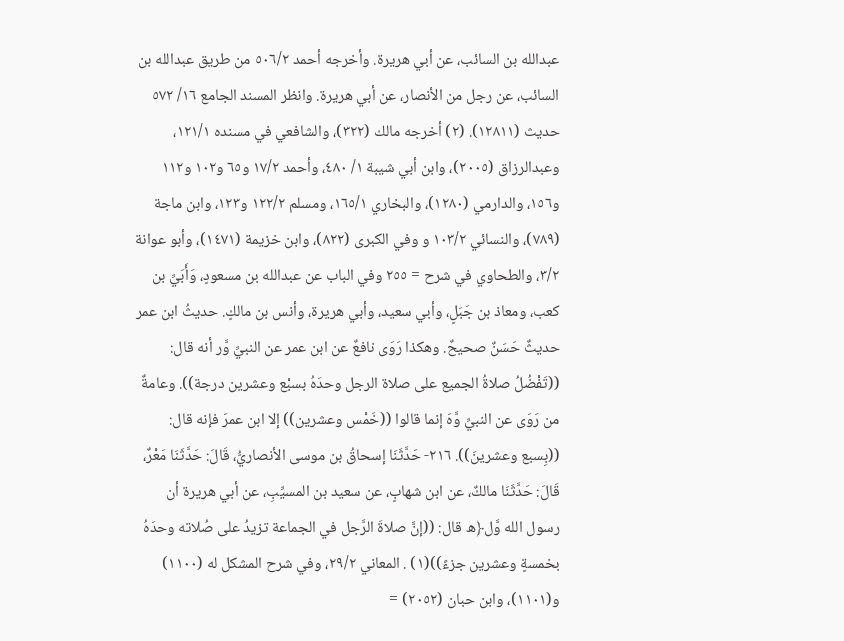عبدالله بن السائب، عن أبي هريرة. وأخرجه أحمد ٥٠٦/٢ من طريق عبدالله بن السائب، عن رجل من الأنصار، عن أبي هريرة. وانظر المسند الجامع ١٦/ ٥٧٢ حديث (١٢٨١١). (٢) أخرجه مالك (٣٢٢)، والشافعي في مسنده ١٢١/١، وعبدالرزاق (٢٠٠٥)، وابن أبي شيبة ١/ ٤٨٠، وأحمد ١٧/٢ و٦٥ و١٠٢ و١١٢ و١٥٦، والدارمي (١٢٨٠)، والبخاري ١٦٥/١، ومسلم ١٢٢/٢ و١٢٣، وابن ماجة (٧٨٩)، والنسائي ١٠٣/٢ و وفي الكبرى (٨٢٢)، وابن خزيمة (١٤٧١)، وأبو عوانة ٣/٢، والطحاوي في شرح = ٢٥٥ وفي الباب عن عبدالله بن مسعودٍ، وَأَبَيِّ بن كعب، ومعاذ بن جَبَلٍ، وأبي سعيد، وأبي هريرة، وأنس بن مالكٍ. حدیثُ ابن عمر حديثٌ حَسَنٌ صحيحٌ. وهكذا رَوَى نافعٌ عن ابن عمر عن النبيِّ وَّر أنه قال: ((تَفْضُلُ صلاةُ الجميع على صلاة الرجل وحدَهُ بسبْع وعشرين درجة)). وعامةٌ من رَوَى عن النبيِّ وَّهَ إنما قالوا ((خَمْس وعشرين)) إلا ابن عمرَ فإنه قال: ((بِسبع وعشرينَ)). ٢١٦- حَدَّثَنَا إسحاقُ بن موسى الأنصاريُّ، قَالَ: حَدَّثَنَا مَعْرٌ، قَالَ: حَدَّثَنَا مالكٌ، عن ابن شهابٍ، عن سعيد بن المسيِّبِ، عن أبي هريرة أن رسول الله وَّل﴿ه قال: ((إنَّ صلاةَ الرَّجل في الجماعة تزيدُ على صُلاته وحدَهُ بخمسةٍ وعشرين جزءً))(١) . المعاني ٢٩/٢، وفي شرح المشكل له (١١٠٠) و(١١٠١)، وابن حبان (٢٠٥٢) =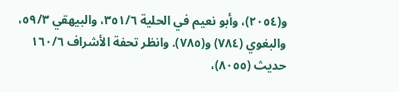و(٢٠٥٤)، وأبو نعيم في الحلية ٣٥١/٦، والبيهقي ٥٩/٣، والبغوي (٧٨٤) و(٧٨٥). وانظر تحفة الأشراف ١٦٠/٦ حديث (٨٠٥٥)،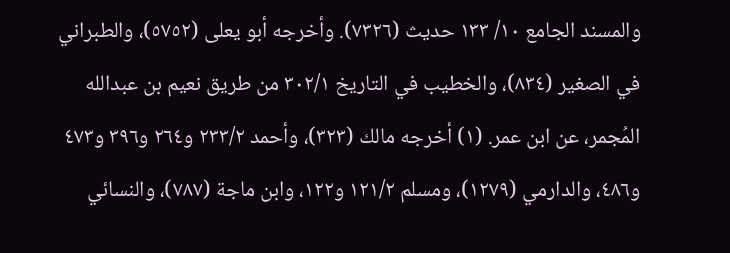والمسند الجامع ١٠/ ١٣٣ حدیث (٧٣٢٦). وأخرجه أبو يعلى (٥٧٥٢)، والطبراني في الصغير (٨٣٤)، والخطيب في التاريخ ٣٠٢/١ من طريق نعيم بن عبدالله المُجمر، عن ابن عمر. (١) أخرجه مالك (٣٢٣)، وأحمد ٢٣٣/٢ و٢٦٤ و٣٩٦ و٤٧٣ و٤٨٦، والدارمي (١٢٧٩)، ومسلم ١٢١/٢ و١٢٢، وابن ماجة (٧٨٧)، والنسائي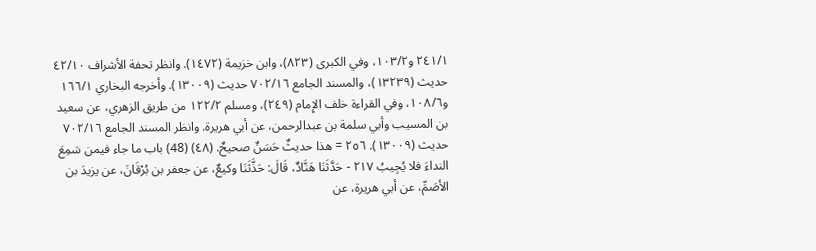٢٤١/١ و١٠٣/٢، وفي الكبرى (٨٢٣)، وابن خزيمة (١٤٧٢). وانظر تحفة الأشراف ٤٢/١٠ حديث (١٣٢٣٩)، والمسند الجامع ٧٠٢/١٦ حديث (١٣٠٠٩). وأخرجه البخاري ١٦٦/١ و١٠٨/٦، وفي القراءة خلف الإِمام (٢٤٩)، ومسلم ١٢٢/٢ من طريق الزهري، عن سعيد بن المسيب وأبي سلمة بن عبدالرحمن، عن أبي هريرة. وانظر المسند الجامع ٧٠٢/١٦ حديث (١٣٠٠٩). ٢٥٦ = هذا حديثٌ حَسَنٌ صحيحٌ. (٤٨) (48) باب ما جاء فيمن سَمِعَ النداءَ فلا يُجِيبُ ٢١٧ - حَدَّثَنَا هَنَّادٌ، قَالَ: حَذَّثَنَا وكيعٌ، عن جعفر بن بُرْقَانَ، عن يزيدَ بن الأصَمِّ، عن أبي هريرة، عن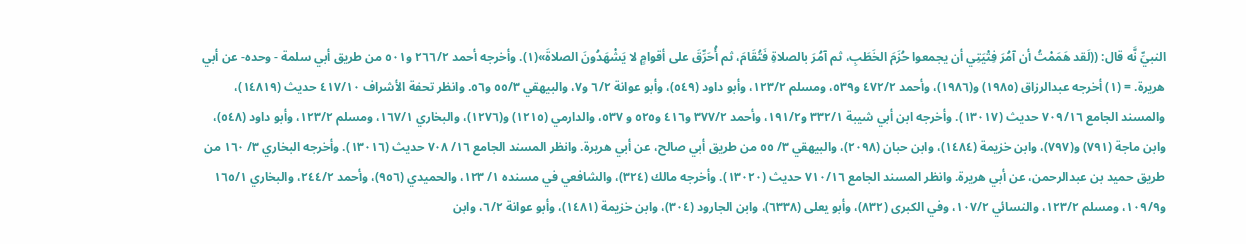النبيِّ نَّه قال: ((لَقد هَمَمْتُ أن آمُرَ فِتْيَتِي أن يجمعوا حُزَمَ الخَطَبِ، ثم آمُرَ بالصلاةِ فَتُقَامَ، ثم أُحَرِّقَ على أقوامٍ لا يَشْهَدُونَ الصلاةَ»(١). وأخرجه أحمد ٢٦٦/٢ و٥٠١ من طريق أبي سلمة - وحده- عن أبي هريرة. = (١) أخرجه عبدالرزاق (١٩٨٥) و(١٩٨٦)، وأحمد ٤٧٢/٢ و٥٣٩، ومسلم ١٢٣/٢، وأبو داود (٥٤٩)، وأبو عوانة ٦/٢ و٧، والبيهقي ٥٥/٣ و٥٦. وانظر تحفة الأشراف ٤١٧/١٠ حديث (١٤٨١٩)، والمسند الجامع ٧٠٩/١٦ حديث (١٣٠١٧). وأخرجه ابن أبي شيبة ٣٣٢/١ و١٩١/٢، وأحمد ٣٧٧/٢ و٤١٦ و٥٢٥ و ٥٣٧، والدارمي (١٢١٥) و(١٢٧٦)، والبخاري ١٦٧/١، ومسلم ١٢٣/٢، وأبو داود (٥٤٨)، وابن ماجة (٧٩١) و(٧٩٧)، وابن خزيمة (١٤٨٤)، وابن حبان (٢٠٩٨)، والبيهقي ٣/ ٥٥ من طريق أبي صالح، عن أبي هريرة. وانظر المسند الجامع ١٦/ ٧٠٨ حديث (١٣٠١٦). وأخرجه البخاري ٣/ ١٦٠ من طريق حميد بن عبدالرحمن، عن أبي هريرة. وانظر المسند الجامع ٧١٠/١٦ حديث (١٣٠٢٠). وأخرجه مالك (٣٢٤)، والشافعي في مسنده ١/ ١٢٣، والحميدي (٩٥٦)، وأحمد ٢٤٤/٢، والبخاري ١٦٥/١ و١٠٩/٩، ومسلم ١٢٣/٢، والنسائي ١٠٧/٢، وفي الكبرى (٨٣٢)، وأبو يعلى (٦٣٣٨)، وابن الجارود (٣٠٤)، وابن خزيمة (١٤٨١)، وأبو عوانة ٦/٢، وابن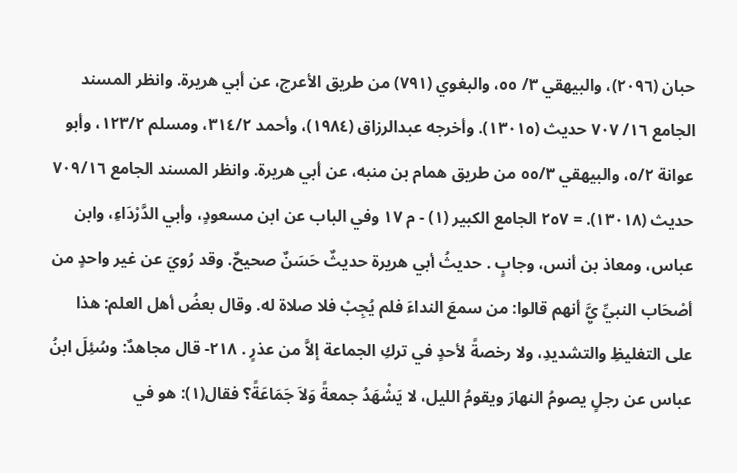حبان (٢٠٩٦)، والبيهقي ٣/ ٥٥، والبغوي (٧٩١) من طريق الأعرج، عن أبي هريرة. وانظر المسند الجامع ١٦/ ٧٠٧ حديث (١٣٠١٥). وأخرجه عبدالرزاق (١٩٨٤)، وأحمد ٣١٤/٢، ومسلم ١٢٣/٢، وأبو عوانة ٥/٢، والبيهقي ٥٥/٣ من طريق همام بن منبه، عن أبي هريرة. وانظر المسند الجامع ٧٠٩/١٦ حديث (١٣٠١٨). = ٢٥٧ الجامع الكبير (١) - م ١٧ وفي الباب عن ابن مسعودٍ، وأبي الدَّرْدَاءِ، وابن عباس، ومعاذ بن أنس، وجابٍ . حديثُ أبي هريرة حديثٌ حَسَنٌ صحيحٌ. وقد رُويَ عن غير واحدٍ من أصْحَاب النبيِّ يَِّ أنهم قالوا: من سمعَ النداءَ فلم يُجِبْ فلا صلاة له. وقال بعضُ أهل العلم: هذا على التغليظِ والتشديدِ، ولا رخصةً لأحدٍ في تركِ الجماعة إلاَّ من عذرٍ . ٢١٨- قال مجاهدٌ: وسُئِلَ ابنُ عباس عن رجلٍ يصومُ النهارَ ويقومُ الليل، لا يَشْهَدُ جمعةً وَلاَ جَمَاعَةً؟ فقال(١): هو في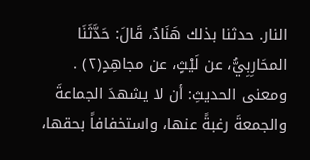النار. حدثنا بذلك هَنَادٌ، قَالَ: حَدَّثَنَا المحَارِبِيُّ، عن لَيْثٍ، عن مجاهِدٍ(٢) . ومعنى الحديثِ: أن لا يشهدَ الجماعةَ والجمعةَ رغبةً عنها، واستخفافاً بحقها،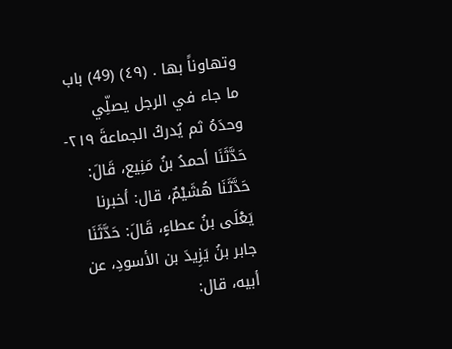وتهاوناً بها . (٤٩) (49) باب ما جاء في الرجل يصلِّي وحدَهُ ثم يُدركُ الجماعةَ ٢١٩- حَدَّثَنَا أحمدُ بنُ مَنِيع، قَالَ: حَدَّثَنَا هُشَيْمٌ، قال: أخبرنا يَعْلَى بنُ عطاءٍ، قَالَ: حَدَّثَنَا جابر بنُ يَزِيدَ بن الأسودِ، عن أبيه، قال: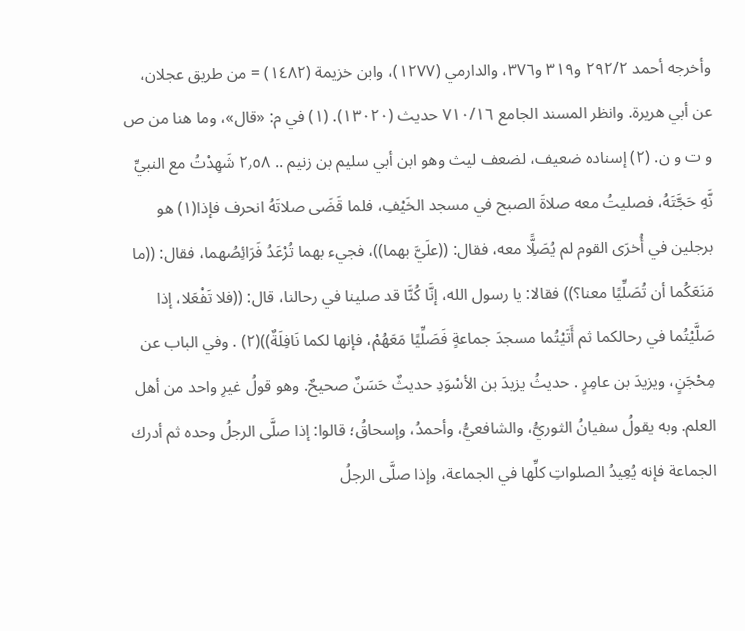وأخرجه أحمد ٢٩٢/٢ و٣١٩ و٣٧٦، والدارمي (١٢٧٧)، وابن خزيمة (١٤٨٢) = من طريق عجلان، عن أبي هريرة. وانظر المسند الجامع ٧١٠/١٦ حديث (١٣٠٢٠). (١) في م: «قال»، وما هنا من ص و ت و ن. (٢) إسناده ضعيف، لضعف ليث وهو ابن أبي سليم بن زنيم .. ٢٫٥٨ شَهِدْتُ مع النبيِّ نَّهِ حَجَّتَهُ، فصليتُ معه صلاةَ الصبح في مسجد الخَيْفِ، فلما قَضَى صلاتَهُ انحرف فإذا(١) هو برجلين في أُخرَى القوم لم يُصَلًِّا معه، فقال: ((علَيَّ بهما))، فجيء بهما تُرْعَدُ فَرَائِصُهما، فقال: ((ما مَنَعَكُما أن تُصَلِّيًا معنا؟)) فقالا: يا رسول الله، إنَّا كُنَّا قد صلينا في رحالنا، قال: ((فلا تَفْعَلا، إذا صَلَّيْتُما في رحالكما ثم أَتَيْتُما مسجدَ جماعةٍ فَصَلِّيًا مَعَهُمْ، فإنها لكما نَافِلَةٌ))(٢) . وفي الباب عن مِحْجَنٍ، ويزيدَ بن عامِرٍ . حديثُ يزيدَ بن الأسْوَدِ حديثٌ حَسَنٌ صحيحٌ. وهو قولُ غيرِ واحد من أهل العلم. وبه يقولُ سفيانُ الثوريُّ، والشافعيُّ، وأحمدُ، وإسحاقُ؛ قالوا: إذا صلَّى الرجلُ وحده ثم أدرك الجماعة فإنه يُعِيدُ الصلواتِ كلِّها في الجماعة، وإذا صلَّى الرجلُ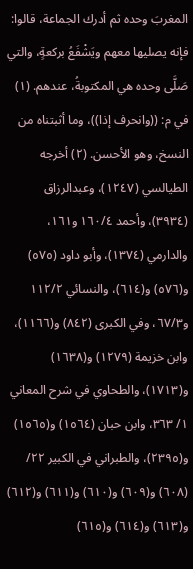المغربَ وحده ثم أدرك الجماعة، قالوا: فإنه يصليها معهم ويَشْفَعُ بركعةٍ، والتي صَلَّى وحده هي المكتوبةُ، عندهم. (١) في م: ((وانحرف إذا))، وما أثبتناه من النسخ، وهو الأحسن. (٢) أخرجه الطيالسي (١٢٤٧)، وعبدالرزاق (٣٩٣٤)، وأحمد ١٦٠/٤ و١٦١، والدارمي (١٣٧٤)، وأبو داود (٥٧٥) و(٥٧٦) و(٦١٤)، والنسائي ١١٢/٢ و٦٧/٣، وفي الكبرى (٨٤٢) و(١١٦٦)، وابن خزيمة (١٢٧٩) و(١٦٣٨) و(١٧١٣)، والطحاوي في شرح المعاني ١/ ٣٦٣، وابن حبان (١٥٦٤) و(١٥٦٥) و(٢٣٩٥)، والطبراني في الكبير ٢٢/ (٦٠٨) و(٦٠٩) و(٦١٠) و(٦١١) و(٦١٢) و(٦١٣) و(٦١٤) و(٦١٥)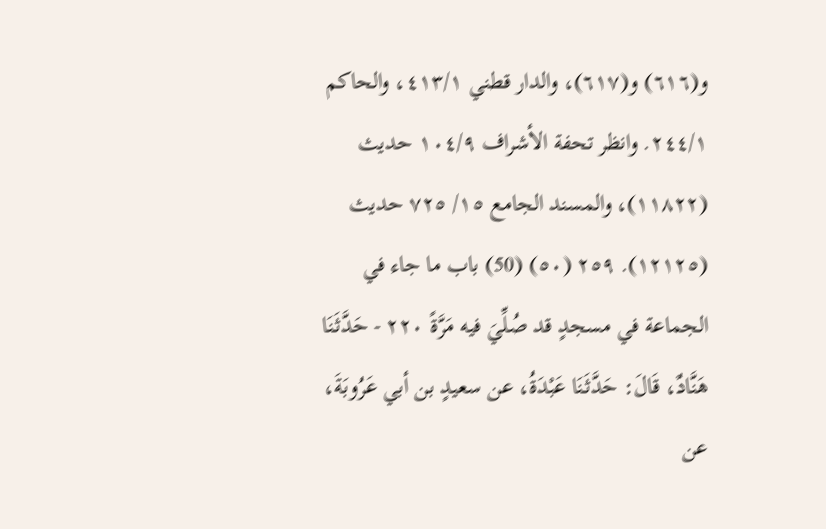و(٦١٦) و(٦١٧)، والدار قطني ٤١٣/١، والحاكم ٢٤٤/١. وانظر تحفة الأشراف ١٠٤/٩ حديث (١١٨٢٢)، والمسند الجامع ١٥/ ٧٢٥ حديث (١٢١٢٥). ٢٥٩ (٥٠) (50) باب ما جاء في الجماعة في مسجدٍ قد صُلِّيَ فيه مَرَّةً ٢٢٠ - حَدَّثَنَا هَنَّادٌ، قَالَ: حَدَّثَنَا عَبْدَةُ، عن سعيدٍ بن أبي عَرُوبَةَ، عن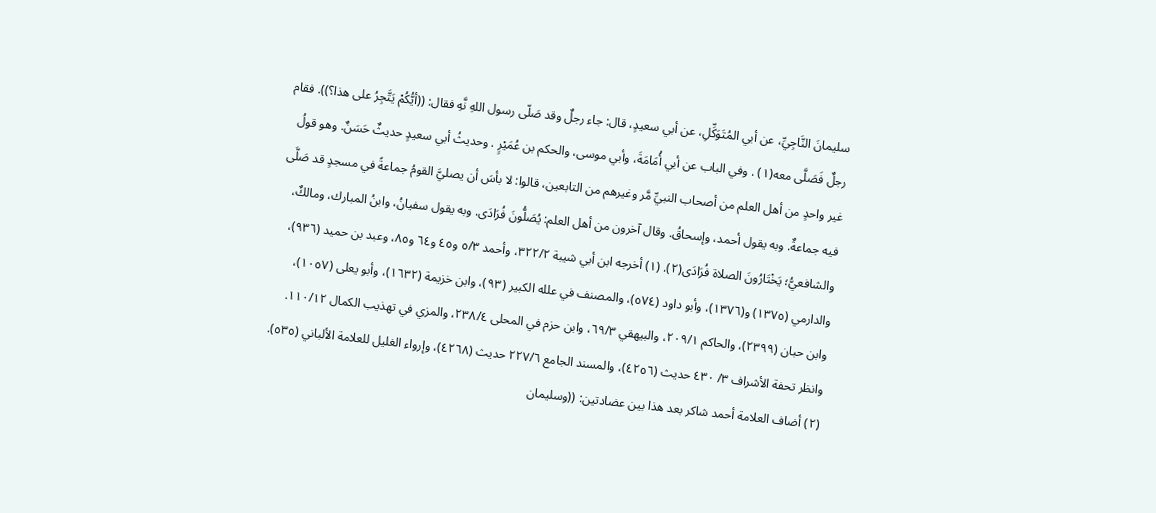سليمانَ النَّاجِيِّ، عن أبي المُتَوَكِّلِ، عن أبي سعيدٍ، قال: جاء رجلٌ وقد صَلّى رسول اللهِ نَّهِ فقال: ((أيُّكُمْ يَتَّجِرُ على هذا؟)). فقام رجلٌ فَصَلَّى معه(١) . وفي الباب عن أبي أُمَامَةَ، وأبي موسى، والحكم بن عُمَيْرٍ . وحديثُ أبي سعيدٍ حديثٌ حَسَنٌ. وهو قولُ غير واحدٍ من أهل العلم من أصحاب النبيِّ مَّر وغيرهم من التابعين، قالوا: لا بأسَ أن يصليَّ القومُ جماعةً في مسجدٍ قد صَلَّى فيه جماعةٌ. وبه يقول أحمد، وإسحاقُ. وقال آخرون من أهل العلم: يُصَلُّونَ فُرَادَى. وبه يقول سفيانُ، وابنُ المبارك، ومالكٌ، والشافعيُّ؛ يَخْتَارُونَ الصلاة فُرَادَى(٢). (١) أخرجه ابن أبي شيبة ٣٢٢/٢، وأحمد ٥/٣ و٤٥ و٦٤ و٨٥، وعبد بن حميد (٩٣٦)، والدارمي (١٣٧٥) و(١٣٧٦)، وأبو داود (٥٧٤)، والمصنف في علله الكبير (٩٣)، وابن خزيمة (١٦٣٢)، وأبو يعلى (١٠٥٧)، وابن حبان (٢٣٩٩)، والحاكم ٢٠٩/١، والبيهقي ٦٩/٣، وابن حزم في المحلى ٢٣٨/٤، والمزي في تهذيب الكمال ١١٠/١٢. وانظر تحفة الأشراف ٣/ ٤٣٠ حديث (٤٢٥٦)، والمسند الجامع ٢٢٧/٦ حديث (٤٢٦٨)، وإرواء الغليل للعلامة الألباني (٥٣٥). (٢) أضاف العلامة أحمد شاكر بعد هذا بين عضادتين: ((وسليمان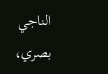الناجي بصري،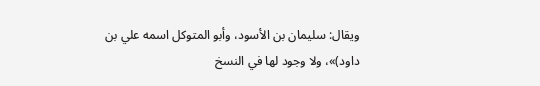ويقال: سليمان بن الأسود، وأبو المتوكل اسمه علي بن داود)»، ولا وجود لها في النسخ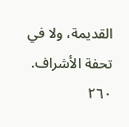القديمة، ولا في تحفة الأشراف. ٢٦٠